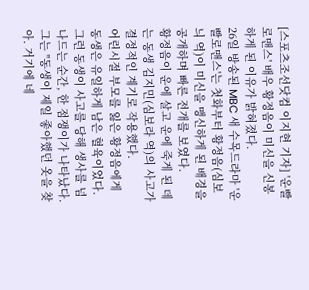[스포츠조선닷컴 이지현 기자] '운빨로맨스' 배우 황정음이 미신을 신봉하게 된 이유가 밝혀졌다.
26일 방송된 MBC 새 수목드라마 '운빨로맨스'는 첫화부터 황정음(심보늬 역)이 미신을 맹신하게 된 배경을 공개하며 빠른 전개를 보였다.
황정음이 운에 살고 운에 죽게 된 데는 동생 김지민(심보라 역)의 사고가 결정적인 계기로 작용했다.
어린시절 부모를 잃은 황정음에게 동생은 유일하게 남은 혈육이었다. 그런 동생이 사고를 당해 생사를 넘나드는 순간, 한 점쟁이가 나타났다. 그는 "동생이 제일 좋아했던 옷을 찾아. 거기에 네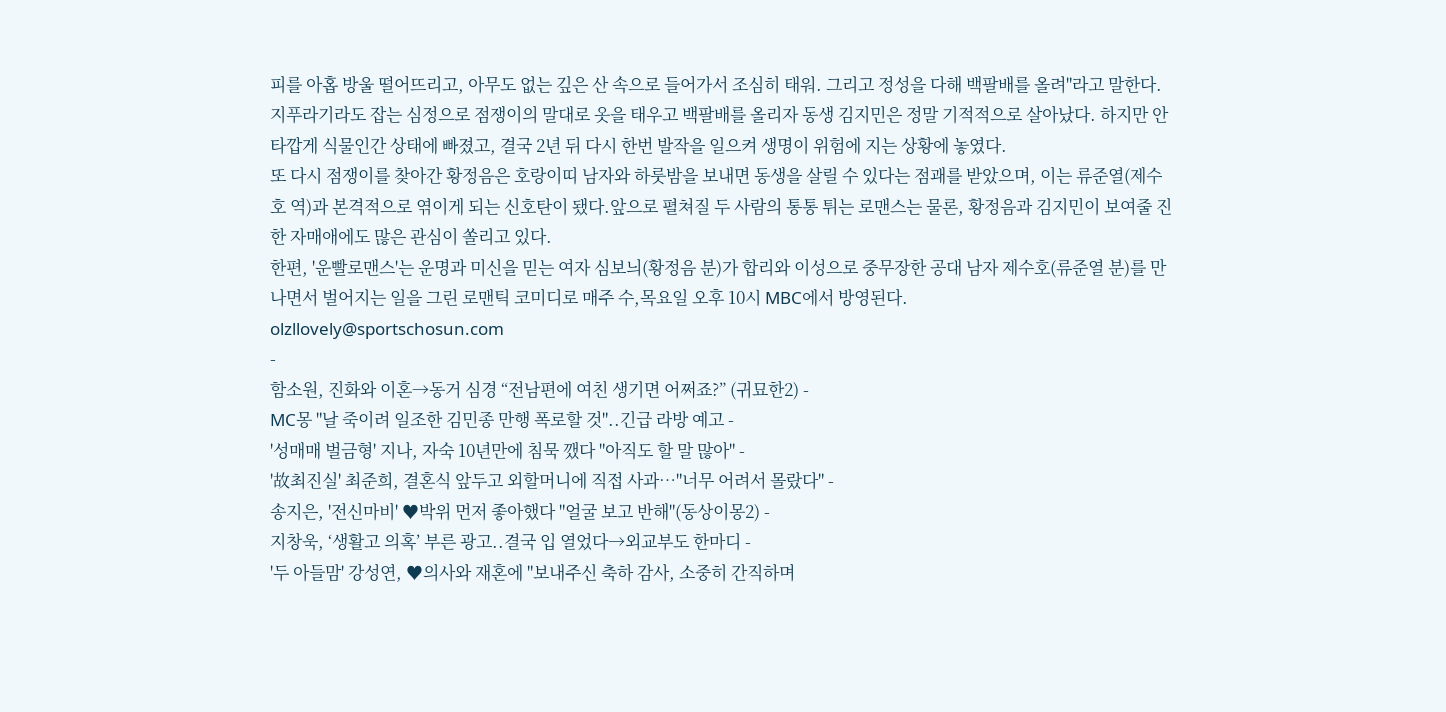피를 아홉 방울 떨어뜨리고, 아무도 없는 깊은 산 속으로 들어가서 조심히 태워. 그리고 정성을 다해 백팔배를 올려"라고 말한다.
지푸라기라도 잡는 심정으로 점쟁이의 말대로 옷을 태우고 백팔배를 올리자 동생 김지민은 정말 기적적으로 살아났다. 하지만 안타깝게 식물인간 상태에 빠졌고, 결국 2년 뒤 다시 한번 발작을 일으켜 생명이 위험에 지는 상황에 놓였다.
또 다시 점쟁이를 찾아간 황정음은 호랑이띠 남자와 하룻밤을 보내면 동생을 살릴 수 있다는 점괘를 받았으며, 이는 류준열(제수호 역)과 본격적으로 엮이게 되는 신호탄이 됐다.앞으로 펼쳐질 두 사람의 통통 튀는 로맨스는 물론, 황정음과 김지민이 보여줄 진한 자매애에도 많은 관심이 쏠리고 있다.
한편, '운빨로맨스'는 운명과 미신을 믿는 여자 심보늬(황정음 분)가 합리와 이성으로 중무장한 공대 남자 제수호(류준열 분)를 만나면서 벌어지는 일을 그린 로맨틱 코미디로 매주 수,목요일 오후 10시 MBC에서 방영된다.
olzllovely@sportschosun.com
-
함소원, 진화와 이혼→동거 심경 “전남편에 여친 생기면 어쩌죠?” (귀묘한2) -
MC몽 "날 죽이려 일조한 김민종 만행 폭로할 것"..긴급 라방 예고 -
'성매매 벌금형' 지나, 자숙 10년만에 침묵 깼다 "아직도 할 말 많아" -
'故최진실' 최준희, 결혼식 앞두고 외할머니에 직접 사과…"너무 어려서 몰랐다" -
송지은, '전신마비' ♥박위 먼저 좋아했다 "얼굴 보고 반해"(동상이몽2) -
지창욱, ‘생활고 의혹’ 부른 광고..결국 입 열었다→외교부도 한마디 -
'두 아들맘' 강성연, ♥의사와 재혼에 "보내주신 축하 감사, 소중히 간직하며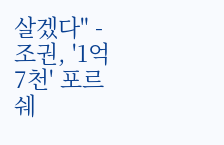살겠다" -
조권, '1억 7천' 포르쉐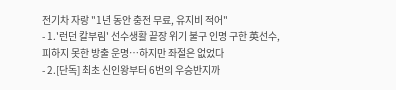전기차 자랑 "1년 동안 충전 무료, 유지비 적어"
- 1.'런던 칼부림' 선수생활 끝장 위기 불구 인명 구한 英선수, 피하지 못한 방출 운명…하지만 좌절은 없었다
- 2.[단독] 최초 신인왕부터 6번의 우승반지까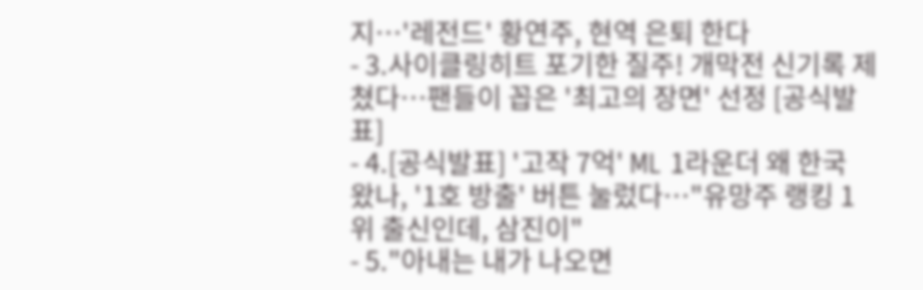지…'레전드' 황연주, 현역 은퇴 한다
- 3.사이클링히트 포기한 질주! 개막전 신기록 제쳤다…팬들이 꼽은 '최고의 장면' 선정 [공식발표]
- 4.[공식발표] '고작 7억' ML 1라운더 왜 한국 왔나, '1호 방출' 버튼 눌렀다…"유망주 랭킹 1위 출신인데, 삼진이"
- 5."아내는 내가 나오면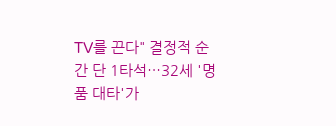TV를 끈다" 결정적 순간 단 1타석…32세 '명품 대타'가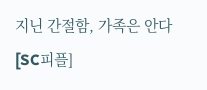지닌 간절함, 가족은 안다 [SC피플]